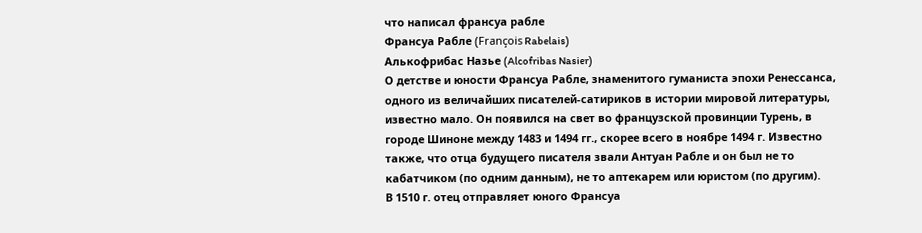что написал франсуа рабле
Франсуа Рабле (François Rabelais)
Алькофрибас Назье (Alcofribas Nasier)
О детстве и юности Франсуа Рабле, знаменитого гуманиста эпохи Ренессанса, одного из величайших писателей-сатириков в истории мировой литературы, известно мало. Он появился на свет во французской провинции Турень, в городе Шиноне между 1483 и 1494 гг., скорее всего в ноябре 1494 г. Известно также, что отца будущего писателя звали Антуан Рабле и он был не то кабатчиком (по одним данным), не то аптекарем или юристом (по другим).
В 1510 г. отец отправляет юного Франсуа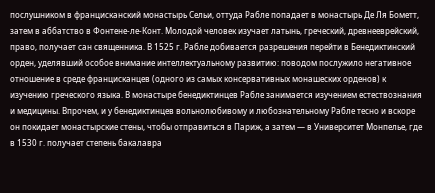послушником в францисканский монастырь Сельи, оттуда Рабле попадает в монастырь Де Ля Бометт, затем в аббатство в Фонтене-ле-Конт. Молодой человек изучает латынь, греческий, древнееврейский, право, получает сан священника. В 1525 г. Рабле добивается разрешения перейти в Бенедиктинский орден, уделявший особое внимание интеллектуальному развитию: поводом послужило негативное отношение в среде францисканцев (одного из самых консервативных монашеских орденов) к изучению греческого языка. В монастыре бенедиктинцев Рабле занимается изучением естествознания и медицины. Впрочем, и у бенедиктинцев вольнолюбивому и любознательному Рабле тесно и вскоре он покидает монастырские стены, чтобы отправиться в Париж, а затем — в Университет Монпелье, где в 1530 г. получает степень бакалавра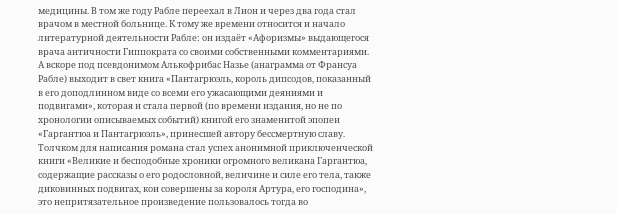медицины. В том же году Рабле переехал в Лион и через два года стал врачом в местной больнице. К тому же времени относится и начало литературной деятельности Рабле: он издаёт «Афоризмы» выдающегося врача античности Гиппократа со своими собственными комментариями. А вскоре под псевдонимом Алькофрибас Назье (анаграмма от Франсуа Рабле) выходит в свет книга «Пантагрюэль, король дипсодов, показанный в его доподлинном виде со всеми его ужасающими деяниями и подвигами», которая и стала первой (по времени издания, но не по хронологии описываемых событий) книгой его знаменитой эпопеи «Гаргантюа и Пантагрюэль», принесшей автору бессмертную славу. Толчком для написания романа стал успех анонимной приключенческой книги «Великие и бесподобные хроники огромного великана Гаргантюа, содержащие рассказы о его родословной, величине и силе его тела, также диковинных подвигах, кои совершены за короля Артура, его господина», это непритязательное произведение пользовалось тогда во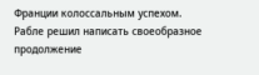Франции колоссальным успехом. Рабле решил написать своеобразное продолжение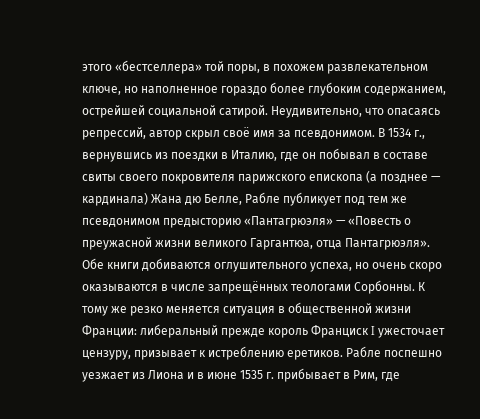этого «бестселлера» той поры, в похожем развлекательном ключе, но наполненное гораздо более глубоким содержанием, острейшей социальной сатирой. Неудивительно, что опасаясь репрессий, автор скрыл своё имя за псевдонимом. В 1534 г., вернувшись из поездки в Италию, где он побывал в составе свиты своего покровителя парижского епископа (а позднее — кардинала) Жана дю Белле, Рабле публикует под тем же псевдонимом предысторию «Пантагрюэля» — «Повесть о преужасной жизни великого Гаргантюа, отца Пантагрюэля». Обе книги добиваются оглушительного успеха, но очень скоро оказываются в числе запрещённых теологами Сорбонны. К тому же резко меняется ситуация в общественной жизни Франции: либеральный прежде король Франциск I ужесточает цензуру, призывает к истреблению еретиков. Рабле поспешно уезжает из Лиона и в июне 1535 г. прибывает в Рим, где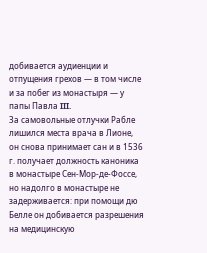добивается аудиенции и отпущения грехов — в том числе и за побег из монастыря — у папы Павла III.
За самовольные отлучки Рабле лишился места врача в Лионе, он снова принимает сан и в 1536 г. получает должность каноника в монастыре Сен-Мор-де-Фоссе, но надолго в монастыре не задерживается: при помощи дю Белле он добивается разрешения на медицинскую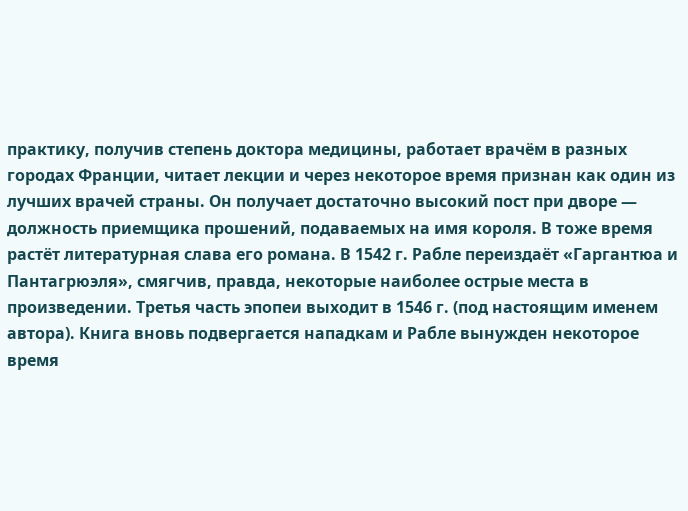практику, получив степень доктора медицины, работает врачём в разных городах Франции, читает лекции и через некоторое время признан как один из лучших врачей страны. Он получает достаточно высокий пост при дворе — должность приемщика прошений, подаваемых на имя короля. В тоже время растёт литературная слава его романа. В 1542 г. Рабле переиздаёт «Гаргантюа и Пантагрюэля», смягчив, правда, некоторые наиболее острые места в произведении. Третья часть эпопеи выходит в 1546 г. (под настоящим именем автора). Книга вновь подвергается нападкам и Рабле вынужден некоторое время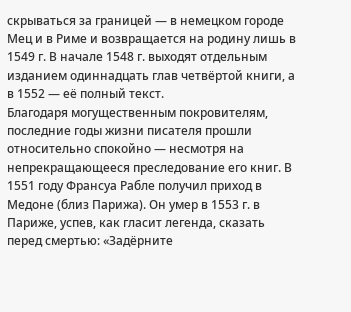скрываться за границей — в немецком городе Мец и в Риме и возвращается на родину лишь в 1549 г. В начале 1548 г. выходят отдельным изданием одиннадцать глав четвёртой книги, а в 1552 — её полный текст.
Благодаря могущественным покровителям, последние годы жизни писателя прошли относительно спокойно — несмотря на непрекращающееся преследование его книг. В 1551 году Франсуа Рабле получил приход в Медоне (близ Парижа). Он умер в 1553 г. в Париже, успев, как гласит легенда, сказать перед смертью: «Задёрните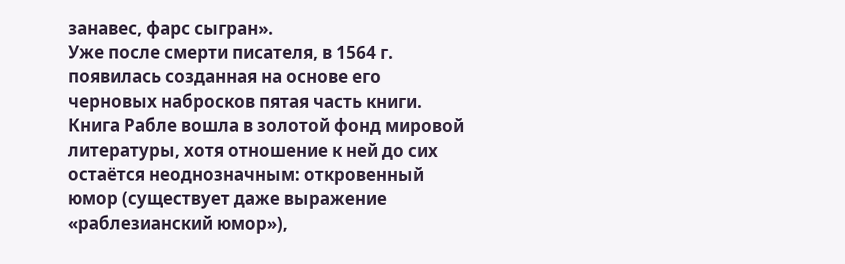занавес, фарс сыгран».
Уже после смерти писателя, в 1564 г. появилась созданная на основе его черновых набросков пятая часть книги.
Книга Рабле вошла в золотой фонд мировой литературы, хотя отношение к ней до сих остаётся неоднозначным: откровенный юмор (существует даже выражение «раблезианский юмор»),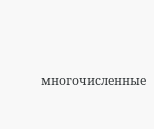многочисленные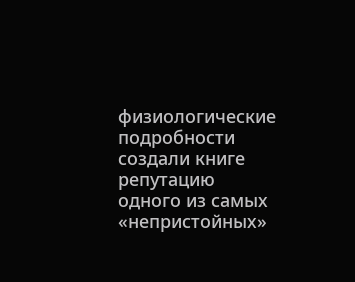физиологические подробности создали книге репутацию одного из самых «непристойных»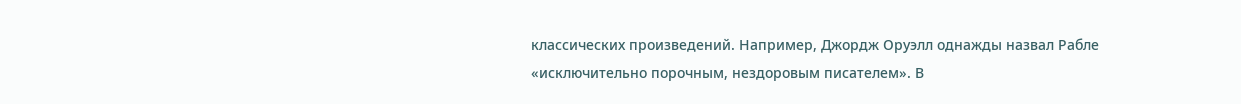классических произведений. Например, Джордж Оруэлл однажды назвал Рабле «исключительно порочным, нездоровым писателем». В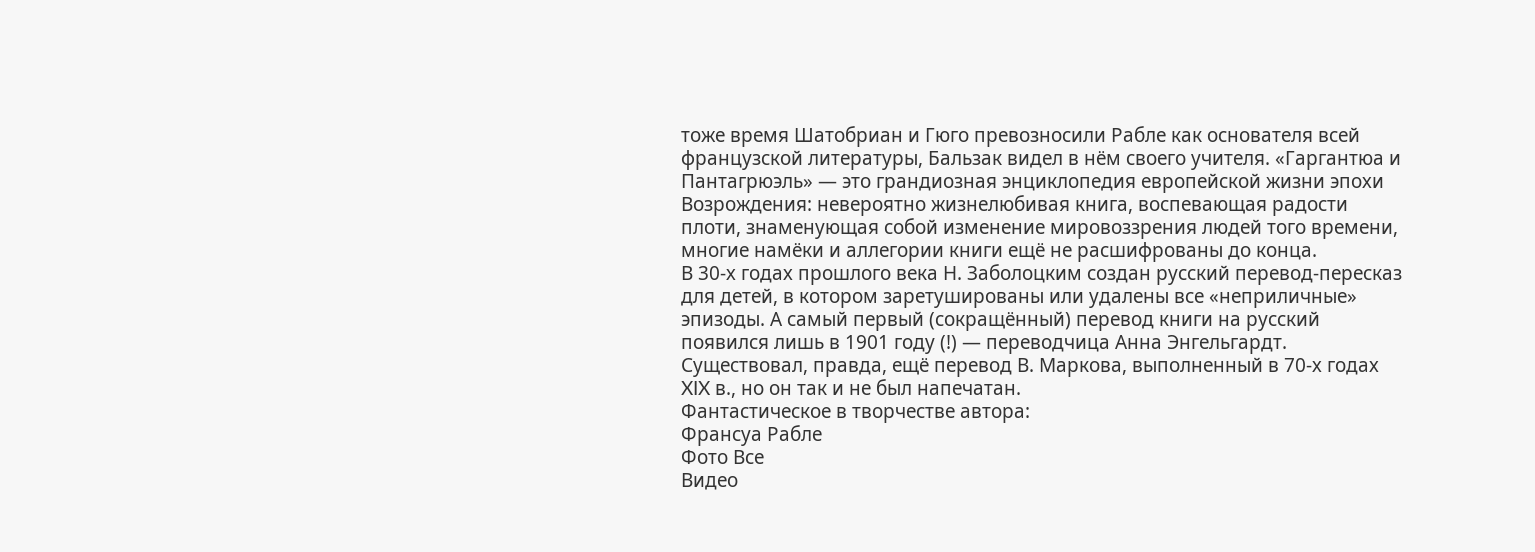тоже время Шатобриан и Гюго превозносили Рабле как основателя всей французской литературы, Бальзак видел в нём своего учителя. «Гаргантюа и Пантагрюэль» — это грандиозная энциклопедия европейской жизни эпохи Возрождения: невероятно жизнелюбивая книга, воспевающая радости плоти, знаменующая собой изменение мировоззрения людей того времени, многие намёки и аллегории книги ещё не расшифрованы до конца.
В 30-х годах прошлого века Н. Заболоцким создан русский перевод-пересказ для детей, в котором заретушированы или удалены все «неприличные» эпизоды. А самый первый (сокращённый) перевод книги на русский появился лишь в 1901 году (!) — переводчица Анна Энгельгардт. Существовал, правда, ещё перевод В. Маркова, выполненный в 70-х годах XIX в., но он так и не был напечатан.
Фантастическое в творчестве автора:
Франсуа Рабле
Фото Все
Видео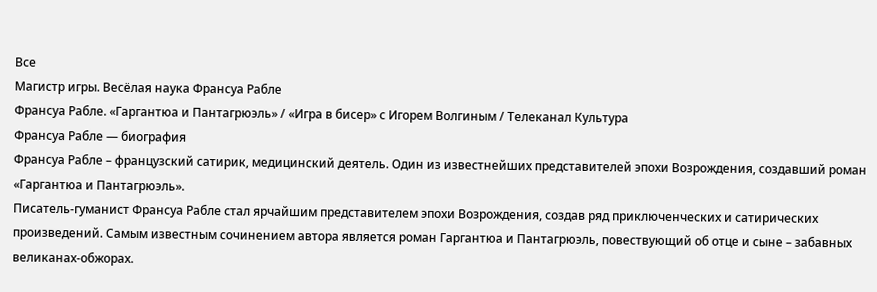Все
Магистр игры. Весёлая наука Франсуа Рабле
Франсуа Рабле. «Гаргантюа и Пантагрюэль» / «Игра в бисер» с Игорем Волгиным / Телеканал Культура
Франсуа Рабле — биография
Франсуа Рабле – французский сатирик, медицинский деятель. Один из известнейших представителей эпохи Возрождения, создавший роман «Гаргантюа и Пантагрюэль».
Писатель-гуманист Франсуа Рабле стал ярчайшим представителем эпохи Возрождения, создав ряд приключенческих и сатирических произведений. Самым известным сочинением автора является роман Гаргантюа и Пантагрюэль, повествующий об отце и сыне – забавных великанах-обжорах.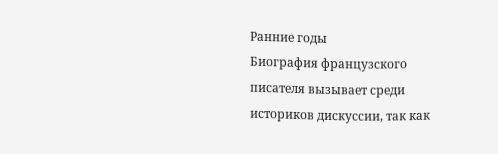Ранние годы
Биография французского писателя вызывает среди историков дискуссии, так как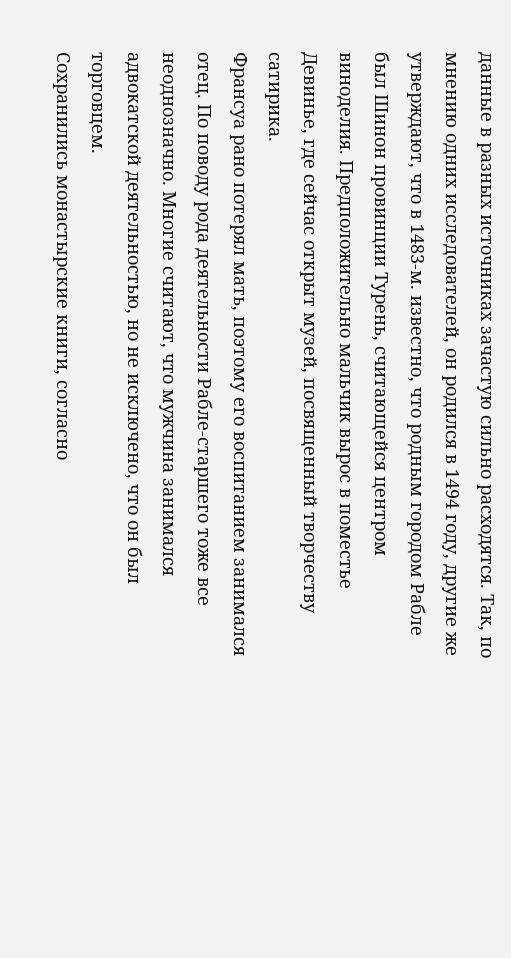данные в разных источниках зачастую сильно расходятся. Так, по мнению одних исследователей, он родился в 1494 году, другие же утверждают, что в 1483-м. известно, что родным городом Рабле был Шинон провинции Турень, считающейся центром виноделия. Предположительно мальчик вырос в поместье Девинье, где сейчас открыт музей, посвященный творчеству сатирика.
Франсуа рано потерял мать, поэтому его воспитанием занимался отец. По поводу рода деятельности Рабле-старшего тоже все неоднозначно. Многие считают, что мужчина занимался адвокатской деятельностью, но не исключено, что он был торговцем.
Сохранились монастырские книги, согласно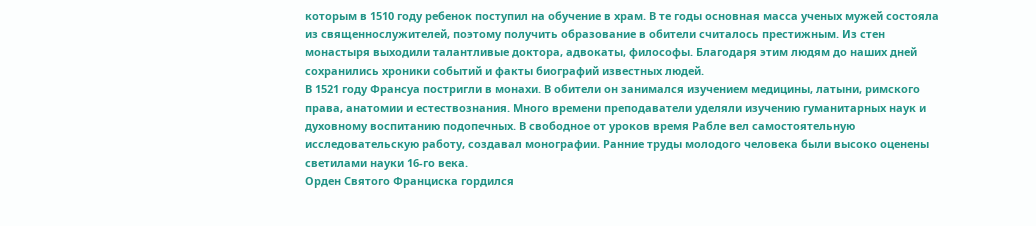которым в 1510 году ребенок поступил на обучение в храм. В те годы основная масса ученых мужей состояла из священнослужителей, поэтому получить образование в обители считалось престижным. Из стен монастыря выходили талантливые доктора, адвокаты, философы. Благодаря этим людям до наших дней сохранились хроники событий и факты биографий известных людей.
В 1521 году Франсуа постригли в монахи. В обители он занимался изучением медицины, латыни, римского права, анатомии и естествознания. Много времени преподаватели уделяли изучению гуманитарных наук и духовному воспитанию подопечных. В свободное от уроков время Рабле вел самостоятельную исследовательскую работу, создавал монографии. Ранние труды молодого человека были высоко оценены светилами науки 16-го века.
Орден Святого Франциска гордился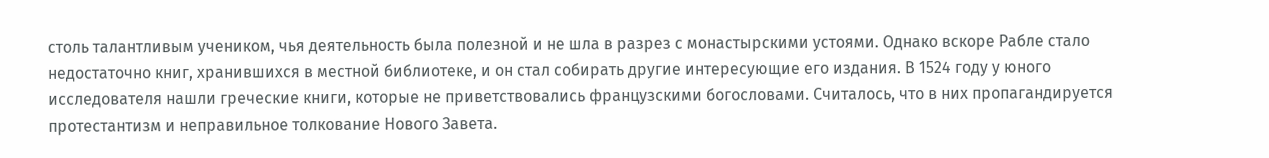столь талантливым учеником, чья деятельность была полезной и не шла в разрез с монастырскими устоями. Однако вскоре Рабле стало недостаточно книг, хранившихся в местной библиотеке, и он стал собирать другие интересующие его издания. В 1524 году у юного исследователя нашли греческие книги, которые не приветствовались французскими богословами. Считалось, что в них пропагандируется протестантизм и неправильное толкование Нового Завета.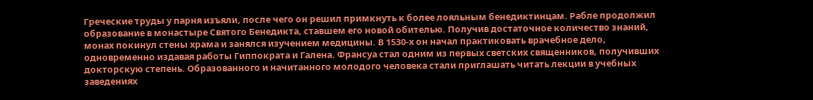Греческие труды у парня изъяли, после чего он решил примкнуть к более лояльным бенедиктинцам. Рабле продолжил образование в монастыре Святого Бенедикта, ставшем его новой обителью. Получив достаточное количество знаний, монах покинул стены храма и занялся изучением медицины. В 1530-х он начал практиковать врачебное дело, одновременно издавая работы Гиппократа и Галена. Франсуа стал одним из первых светских священников, получивших докторскую степень. Образованного и начитанного молодого человека стали приглашать читать лекции в учебных заведениях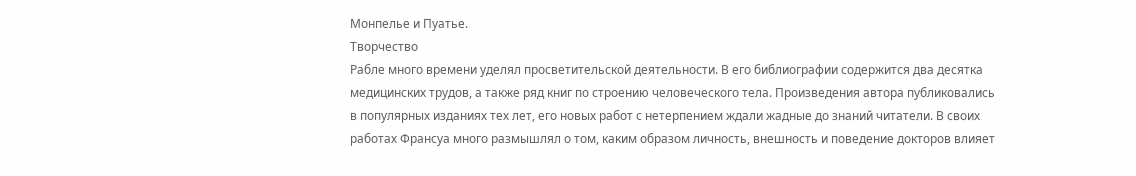Монпелье и Пуатье.
Творчество
Рабле много времени уделял просветительской деятельности. В его библиографии содержится два десятка медицинских трудов, а также ряд книг по строению человеческого тела. Произведения автора публиковались в популярных изданиях тех лет, его новых работ с нетерпением ждали жадные до знаний читатели. В своих работах Франсуа много размышлял о том, каким образом личность, внешность и поведение докторов влияет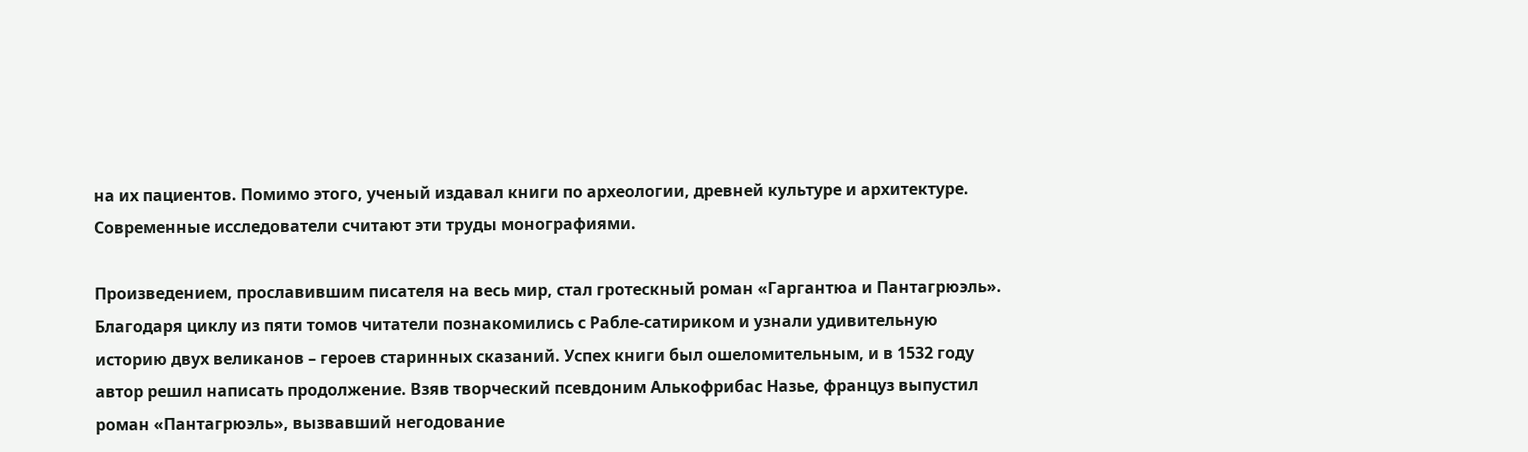на их пациентов. Помимо этого, ученый издавал книги по археологии, древней культуре и архитектуре. Современные исследователи считают эти труды монографиями.

Произведением, прославившим писателя на весь мир, стал гротескный роман «Гаргантюа и Пантагрюэль». Благодаря циклу из пяти томов читатели познакомились с Рабле-сатириком и узнали удивительную историю двух великанов – героев старинных сказаний. Успех книги был ошеломительным, и в 1532 году автор решил написать продолжение. Взяв творческий псевдоним Алькофрибас Назье, француз выпустил роман «Пантагрюэль», вызвавший негодование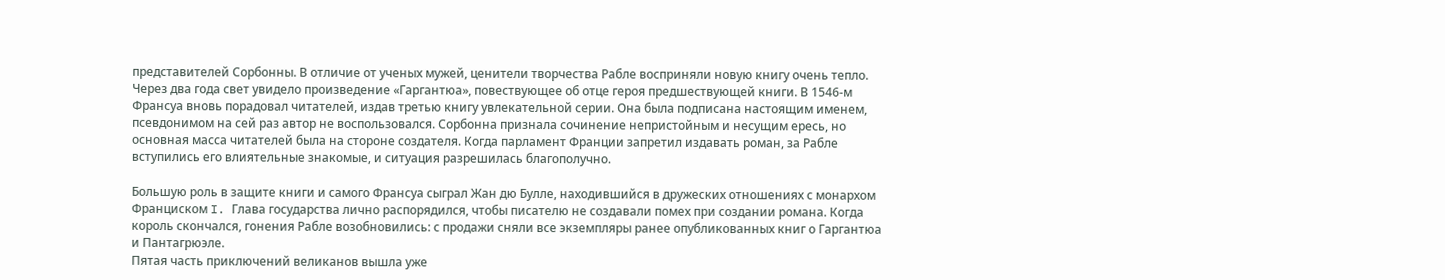представителей Сорбонны. В отличие от ученых мужей, ценители творчества Рабле восприняли новую книгу очень тепло.
Через два года свет увидело произведение «Гаргантюа», повествующее об отце героя предшествующей книги. В 1546-м Франсуа вновь порадовал читателей, издав третью книгу увлекательной серии. Она была подписана настоящим именем, псевдонимом на сей раз автор не воспользовался. Сорбонна признала сочинение непристойным и несущим ересь, но основная масса читателей была на стороне создателя. Когда парламент Франции запретил издавать роман, за Рабле вступились его влиятельные знакомые, и ситуация разрешилась благополучно.

Большую роль в защите книги и самого Франсуа сыграл Жан дю Булле, находившийся в дружеских отношениях с монархом Франциском I. Глава государства лично распорядился, чтобы писателю не создавали помех при создании романа. Когда король скончался, гонения Рабле возобновились: с продажи сняли все экземпляры ранее опубликованных книг о Гаргантюа и Пантагрюэле.
Пятая часть приключений великанов вышла уже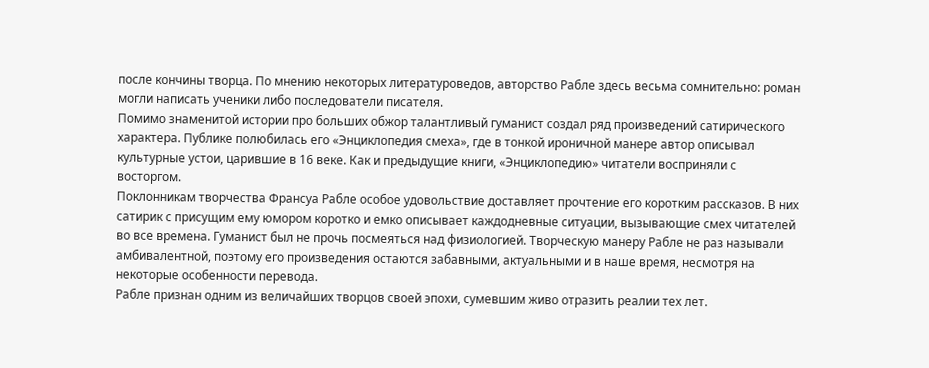после кончины творца. По мнению некоторых литературоведов, авторство Рабле здесь весьма сомнительно: роман могли написать ученики либо последователи писателя.
Помимо знаменитой истории про больших обжор талантливый гуманист создал ряд произведений сатирического характера. Публике полюбилась его «Энциклопедия смеха», где в тонкой ироничной манере автор описывал культурные устои, царившие в 16 веке. Как и предыдущие книги, «Энциклопедию» читатели восприняли с восторгом.
Поклонникам творчества Франсуа Рабле особое удовольствие доставляет прочтение его коротким рассказов. В них сатирик с присущим ему юмором коротко и емко описывает каждодневные ситуации, вызывающие смех читателей во все времена. Гуманист был не прочь посмеяться над физиологией. Творческую манеру Рабле не раз называли амбивалентной, поэтому его произведения остаются забавными, актуальными и в наше время, несмотря на некоторые особенности перевода.
Рабле признан одним из величайших творцов своей эпохи, сумевшим живо отразить реалии тех лет.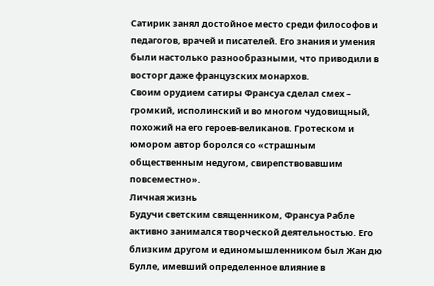Сатирик занял достойное место среди философов и педагогов, врачей и писателей. Его знания и умения были настолько разнообразными, что приводили в восторг даже французских монархов.
Своим орудием сатиры Франсуа сделал смех – громкий, исполинский и во многом чудовищный, похожий на его героев-великанов. Гротеском и юмором автор боролся со «страшным общественным недугом, свирепствовавшим повсеместно».
Личная жизнь
Будучи светским священником, Франсуа Рабле активно занимался творческой деятельностью. Его близким другом и единомышленником был Жан дю Булле, имевший определенное влияние в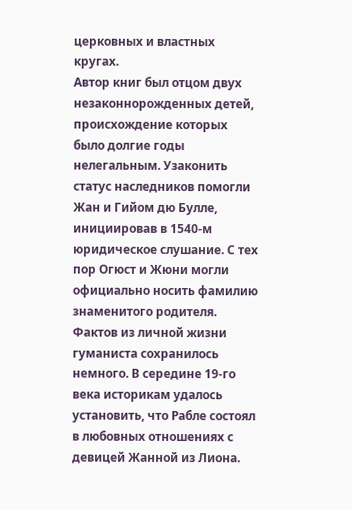церковных и властных кругах.
Автор книг был отцом двух незаконнорожденных детей, происхождение которых было долгие годы нелегальным. Узаконить статус наследников помогли Жан и Гийом дю Булле, инициировав в 1540-м юридическое слушание. С тех пор Огюст и Жюни могли официально носить фамилию знаменитого родителя.
Фактов из личной жизни гуманиста сохранилось немного. В середине 19-го века историкам удалось установить, что Рабле состоял в любовных отношениях с девицей Жанной из Лиона.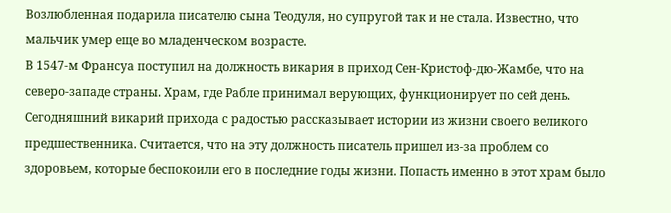Возлюбленная подарила писателю сына Теодуля, но супругой так и не стала. Известно, что мальчик умер еще во младенческом возрасте.
В 1547-м Франсуа поступил на должность викария в приход Сен-Кристоф-дю-Жамбе, что на северо-западе страны. Храм, где Рабле принимал верующих, функционирует по сей день. Сегодняшний викарий прихода с радостью рассказывает истории из жизни своего великого предшественника. Считается, что на эту должность писатель пришел из-за проблем со здоровьем, которые беспокоили его в последние годы жизни. Попасть именно в этот храм было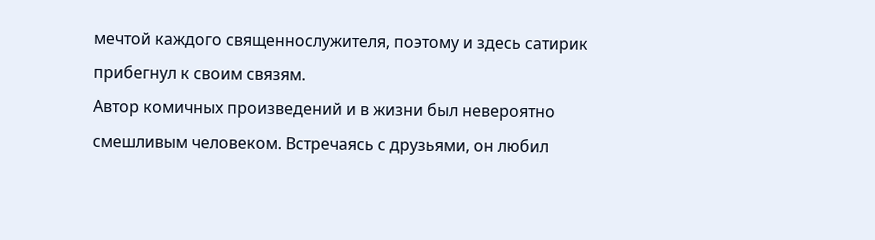мечтой каждого священнослужителя, поэтому и здесь сатирик прибегнул к своим связям.
Автор комичных произведений и в жизни был невероятно смешливым человеком. Встречаясь с друзьями, он любил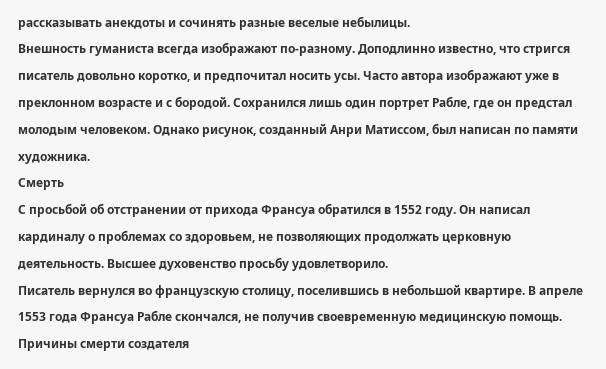рассказывать анекдоты и сочинять разные веселые небылицы.
Внешность гуманиста всегда изображают по-разному. Доподлинно известно, что стригся писатель довольно коротко, и предпочитал носить усы. Часто автора изображают уже в преклонном возрасте и с бородой. Сохранился лишь один портрет Рабле, где он предстал молодым человеком. Однако рисунок, созданный Анри Матиссом, был написан по памяти художника.
Смерть
С просьбой об отстранении от прихода Франсуа обратился в 1552 году. Он написал кардиналу о проблемах со здоровьем, не позволяющих продолжать церковную деятельность. Высшее духовенство просьбу удовлетворило.
Писатель вернулся во французскую столицу, поселившись в небольшой квартире. В апреле 1553 года Франсуа Рабле скончался, не получив своевременную медицинскую помощь. Причины смерти создателя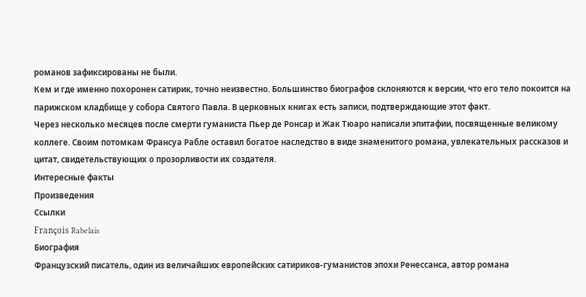романов зафиксированы не были.
Кем и где именно похоронен сатирик, точно неизвестно. Большинство биографов склоняются к версии, что его тело покоится на парижском кладбище у собора Святого Павла. В церковных книгах есть записи, подтверждающие этот факт.
Через несколько месяцев после смерти гуманиста Пьер де Ронсар и Жак Тюаро написали эпитафии, посвященные великому коллеге. Своим потомкам Франсуа Рабле оставил богатое наследство в виде знаменитого романа, увлекательных рассказов и цитат, свидетельствующих о прозорливости их создателя.
Интересные факты
Произведения
Ссылки
François Rabelais
Биография
Французский писатель, один из величайших европейских сатириков-гуманистов эпохи Ренессанса, автор романа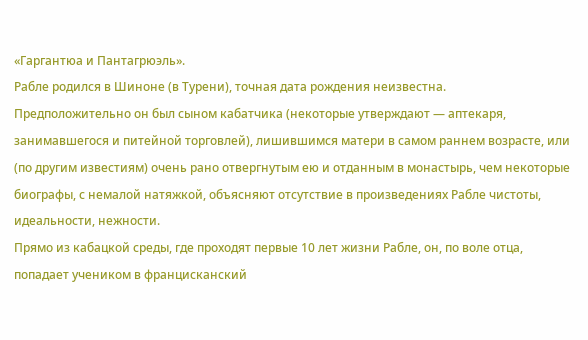«Гаргантюа и Пантагрюэль».
Рабле родился в Шиноне (в Турени), точная дата рождения неизвестна.
Предположительно он был сыном кабатчика (некоторые утверждают — аптекаря, занимавшегося и питейной торговлей), лишившимся матери в самом раннем возрасте, или (по другим известиям) очень рано отвергнутым ею и отданным в монастырь, чем некоторые биографы, с немалой натяжкой, объясняют отсутствие в произведениях Рабле чистоты, идеальности, нежности.
Прямо из кабацкой среды, где проходят первые 10 лет жизни Рабле, он, по воле отца, попадает учеником в францисканский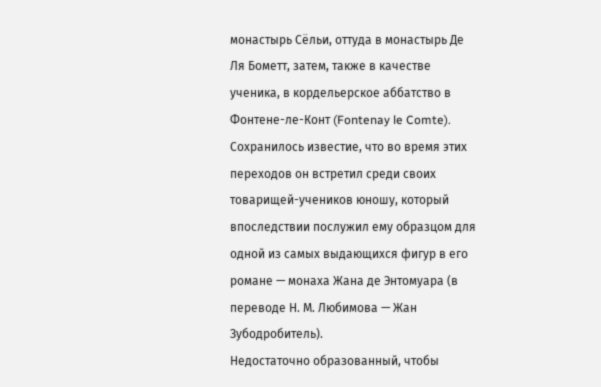монастырь Сёльи, оттуда в монастырь Де Ля Бометт, затем, также в качестве ученика, в кордельерское аббатство в Фонтене-ле-Конт (Fontenay le Comte). Сохранилось известие, что во время этих переходов он встретил среди своих товарищей-учеников юношу, который впоследствии послужил ему образцом для одной из самых выдающихся фигур в его романе — монаха Жана де Энтомуара (в переводе Н. М. Любимова — Жан Зубодробитель).
Недостаточно образованный, чтобы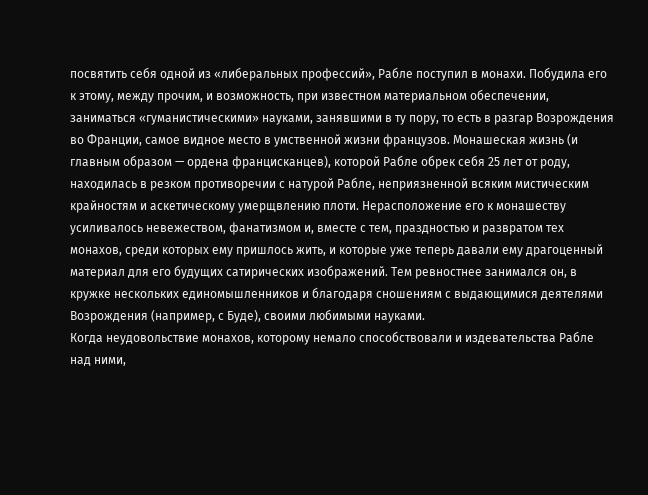посвятить себя одной из «либеральных профессий», Рабле поступил в монахи. Побудила его к этому, между прочим, и возможность, при известном материальном обеспечении, заниматься «гуманистическими» науками, занявшими в ту пору, то есть в разгар Возрождения во Франции, самое видное место в умственной жизни французов. Монашеская жизнь (и главным образом — ордена францисканцев), которой Рабле обрек себя 25 лет от роду, находилась в резком противоречии с натурой Рабле, неприязненной всяким мистическим крайностям и аскетическому умерщвлению плоти. Нерасположение его к монашеству усиливалось невежеством, фанатизмом и, вместе с тем, праздностью и развратом тех монахов, среди которых ему пришлось жить, и которые уже теперь давали ему драгоценный материал для его будущих сатирических изображений. Тем ревностнее занимался он, в кружке нескольких единомышленников и благодаря сношениям с выдающимися деятелями Возрождения (например, с Буде), своими любимыми науками.
Когда неудовольствие монахов, которому немало способствовали и издевательства Рабле над ними,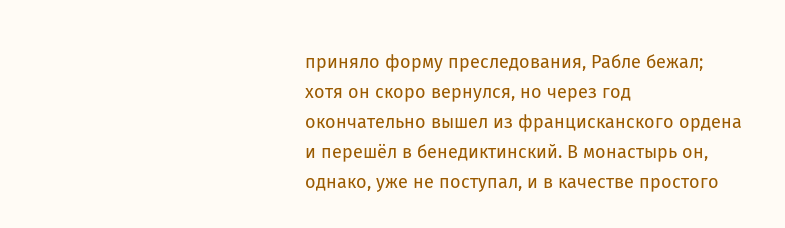приняло форму преследования, Рабле бежал; хотя он скоро вернулся, но через год окончательно вышел из францисканского ордена и перешёл в бенедиктинский. В монастырь он, однако, уже не поступал, и в качестве простого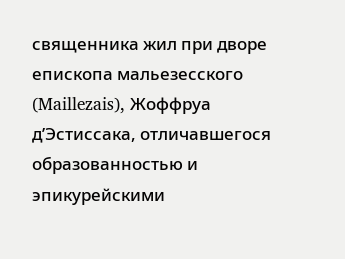священника жил при дворе епископа мальезесского (Maillezais), Жоффруа д’Эстиссака, отличавшегося образованностью и эпикурейскими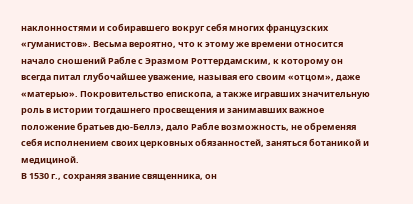наклонностями и собиравшего вокруг себя многих французских «гуманистов». Весьма вероятно, что к этому же времени относится начало сношений Рабле с Эразмом Роттердамским, к которому он всегда питал глубочайшее уважение, называя его своим «отцом», даже «матерью». Покровительство епископа, а также игравших значительную роль в истории тогдашнего просвещения и занимавших важное положение братьев дю-Беллэ, дало Рабле возможность, не обременяя себя исполнением своих церковных обязанностей, заняться ботаникой и медициной.
В 1530 г., сохраняя звание священника, он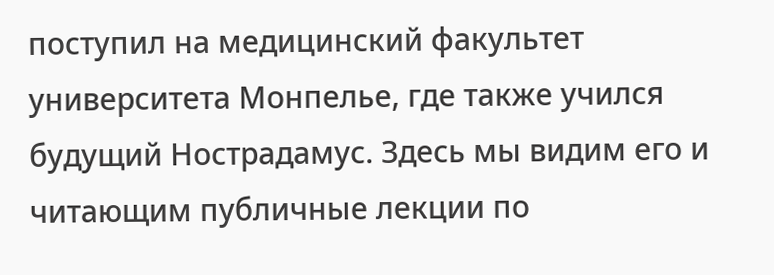поступил на медицинский факультет университета Монпелье, где также учился будущий Нострадамус. Здесь мы видим его и читающим публичные лекции по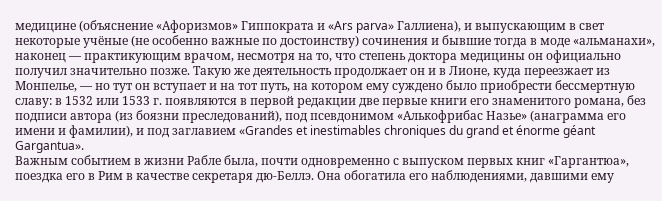медицине (объяснение «Афоризмов» Гиппократа и «Ars parva» Галлиена), и выпускающим в свет некоторые учёные (не особенно важные по достоинству) сочинения и бывшие тогда в моде «альманахи», наконец — практикующим врачом, несмотря на то, что степень доктора медицины он официально получил значительно позже. Такую же деятельность продолжает он и в Лионе, куда переезжает из Монпелье, — но тут он вступает и на тот путь, на котором ему суждено было приобрести бессмертную славу: в 1532 или 1533 г. появляются в первой редакции две первые книги его знаменитого романа, без подписи автора (из боязни преследований), под псевдонимом «Алькофрибас Назье» (анаграмма его имени и фамилии), и под заглавием «Grandes et inestimables chroniques du grand et énorme géant Gargantua».
Важным событием в жизни Рабле была, почти одновременно с выпуском первых книг «Гаргантюа», поездка его в Рим в качестве секретаря дю-Беллэ. Она обогатила его наблюдениями, давшими ему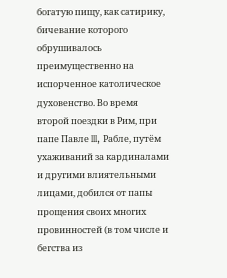богатую пищу, как сатирику, бичевание которого обрушивалось преимущественно на испорченное католическое духовенство. Во время второй поездки в Рим, при папе Павле III, Рабле, путём ухаживаний за кардиналами и другими влиятельными лицами, добился от папы прощения своих многих провинностей (в том числе и бегства из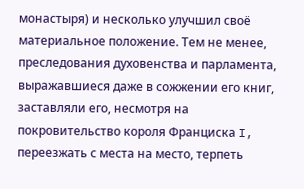монастыря) и несколько улучшил своё материальное положение. Тем не менее, преследования духовенства и парламента, выражавшиеся даже в сожжении его книг, заставляли его, несмотря на покровительство короля Франциска I, переезжать с места на место, терпеть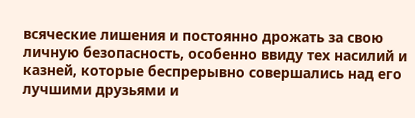всяческие лишения и постоянно дрожать за свою личную безопасность, особенно ввиду тех насилий и казней, которые беспрерывно совершались над его лучшими друзьями и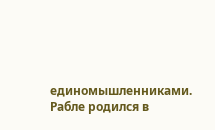единомышленниками.
Рабле родился в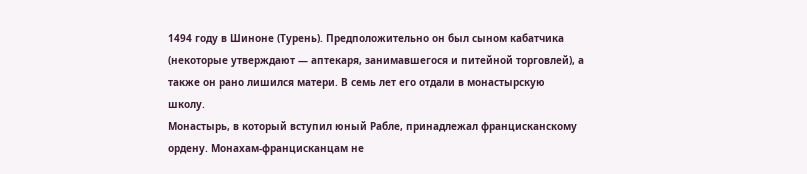1494 году в Шиноне (Турень). Предположительно он был сыном кабатчика (некоторые утверждают — аптекаря, занимавшегося и питейной торговлей), а также он рано лишился матери. В семь лет его отдали в монастырскую школу.
Монастырь, в который вступил юный Рабле, принадлежал францисканскому ордену. Монахам-францисканцам не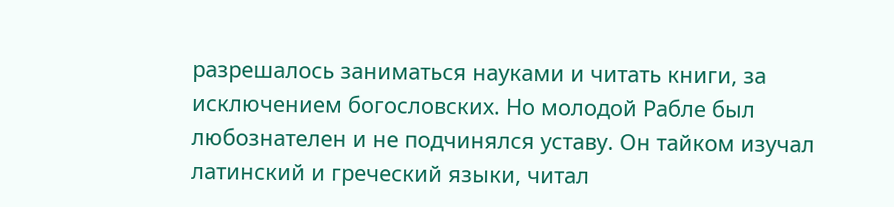разрешалось заниматься науками и читать книги, за исключением богословских. Но молодой Рабле был любознателен и не подчинялся уставу. Он тайком изучал латинский и греческий языки, читал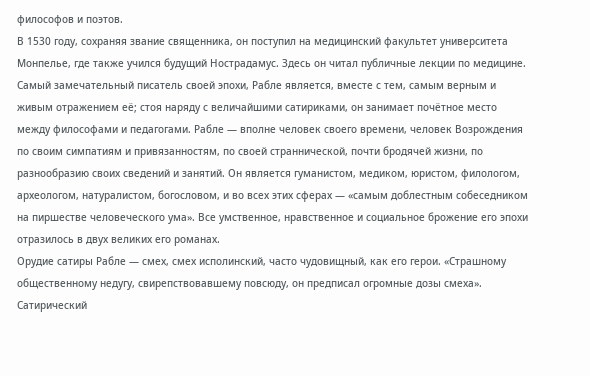философов и поэтов.
В 1530 году, сохраняя звание священника, он поступил на медицинский факультет университета Монпелье, где также учился будущий Нострадамус. Здесь он читал публичные лекции по медицине.
Самый замечательный писатель своей эпохи, Рабле является, вместе с тем, самым верным и живым отражением её; стоя наряду с величайшими сатириками, он занимает почётное место между философами и педагогами. Рабле — вполне человек своего времени, человек Возрождения по своим симпатиям и привязанностям, по своей страннической, почти бродячей жизни, по разнообразию своих сведений и занятий. Он является гуманистом, медиком, юристом, филологом, археологом, натуралистом, богословом, и во всех этих сферах — «самым доблестным собеседником на пиршестве человеческого ума». Все умственное, нравственное и социальное брожение его эпохи отразилось в двух великих его романах.
Орудие сатиры Рабле — смех, смех исполинский, часто чудовищный, как его герои. «Страшному общественному недугу, свирепствовавшему повсюду, он предписал огромные дозы смеха».
Сатирический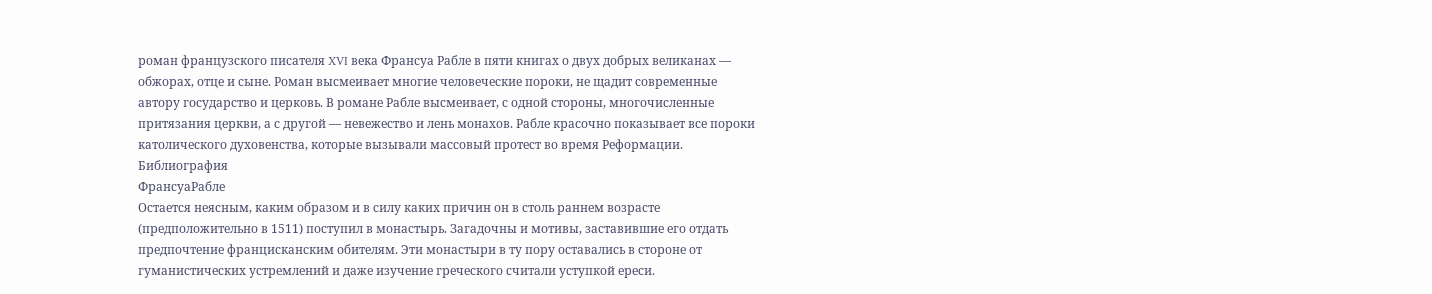роман французского писателя XVI века Франсуа Рабле в пяти книгах о двух добрых великанах — обжорах, отце и сыне. Роман высмеивает многие человеческие пороки, не щадит современные автору государство и церковь. В романе Рабле высмеивает, с одной стороны, многочисленные притязания церкви, а с другой — невежество и лень монахов. Рабле красочно показывает все пороки католического духовенства, которые вызывали массовый протест во время Реформации.
Библиография
ФрансуаРабле
Остается неясным, каким образом и в силу каких причин он в столь раннем возрасте (предположительно в 1511) поступил в монастырь. Загадочны и мотивы, заставившие его отдать предпочтение францисканским обителям. Эти монастыри в ту пору оставались в стороне от гуманистических устремлений и даже изучение греческого считали уступкой ереси.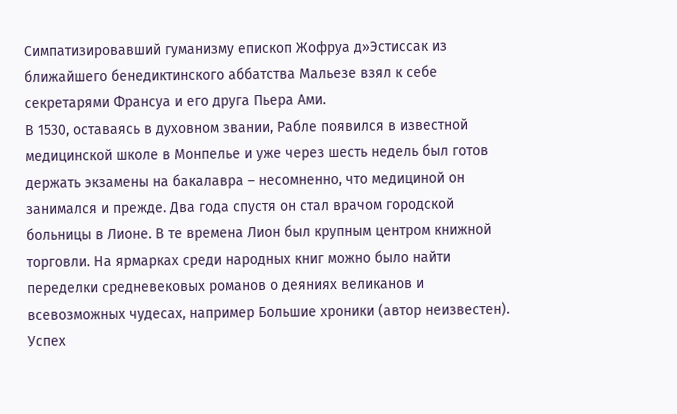Симпатизировавший гуманизму епископ Жофруа д»Эстиссак из ближайшего бенедиктинского аббатства Мальезе взял к себе секретарями Франсуа и его друга Пьера Ами.
В 1530, оставаясь в духовном звании, Рабле появился в известной медицинской школе в Монпелье и уже через шесть недель был готов держать экзамены на бакалавра – несомненно, что медициной он занимался и прежде. Два года спустя он стал врачом городской больницы в Лионе. В те времена Лион был крупным центром книжной торговли. На ярмарках среди народных книг можно было найти переделки средневековых романов о деяниях великанов и всевозможных чудесах, например Большие хроники (автор неизвестен). Успех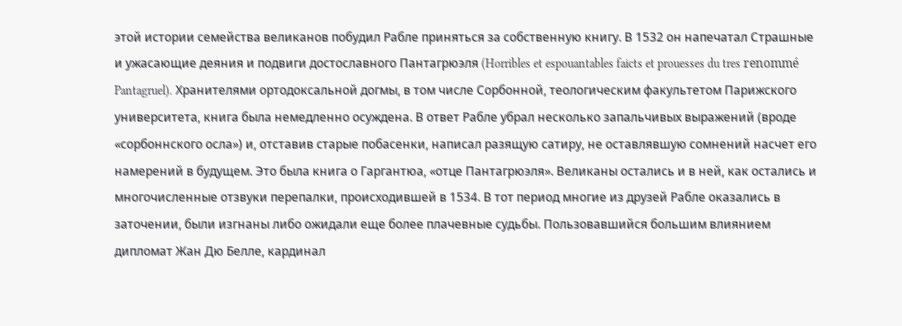этой истории семейства великанов побудил Рабле приняться за собственную книгу. В 1532 он напечатал Страшные и ужасающие деяния и подвиги достославного Пантагрюэля (Horribles et espouantables faicts et prouesses du tres renommé Pantagruel). Хранителями ортодоксальной догмы, в том числе Сорбонной, теологическим факультетом Парижского университета, книга была немедленно осуждена. В ответ Рабле убрал несколько запальчивых выражений (вроде «сорбоннского осла») и, отставив старые побасенки, написал разящую сатиру, не оставлявшую сомнений насчет его намерений в будущем. Это была книга о Гаргантюа, «отце Пантагрюэля». Великаны остались и в ней, как остались и многочисленные отзвуки перепалки, происходившей в 1534. В тот период многие из друзей Рабле оказались в заточении, были изгнаны либо ожидали еще более плачевные судьбы. Пользовавшийся большим влиянием дипломат Жан Дю Белле, кардинал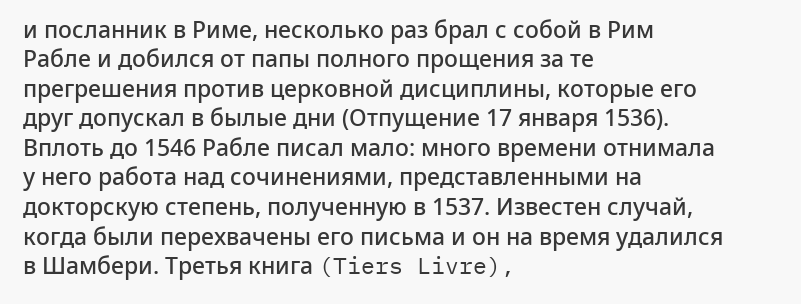и посланник в Риме, несколько раз брал с собой в Рим Рабле и добился от папы полного прощения за те прегрешения против церковной дисциплины, которые его друг допускал в былые дни (Отпущение 17 января 1536).
Вплоть до 1546 Рабле писал мало: много времени отнимала у него работа над сочинениями, представленными на докторскую степень, полученную в 1537. Известен случай, когда были перехвачены его письма и он на время удалился в Шамбери. Третья книга (Tiers Livre),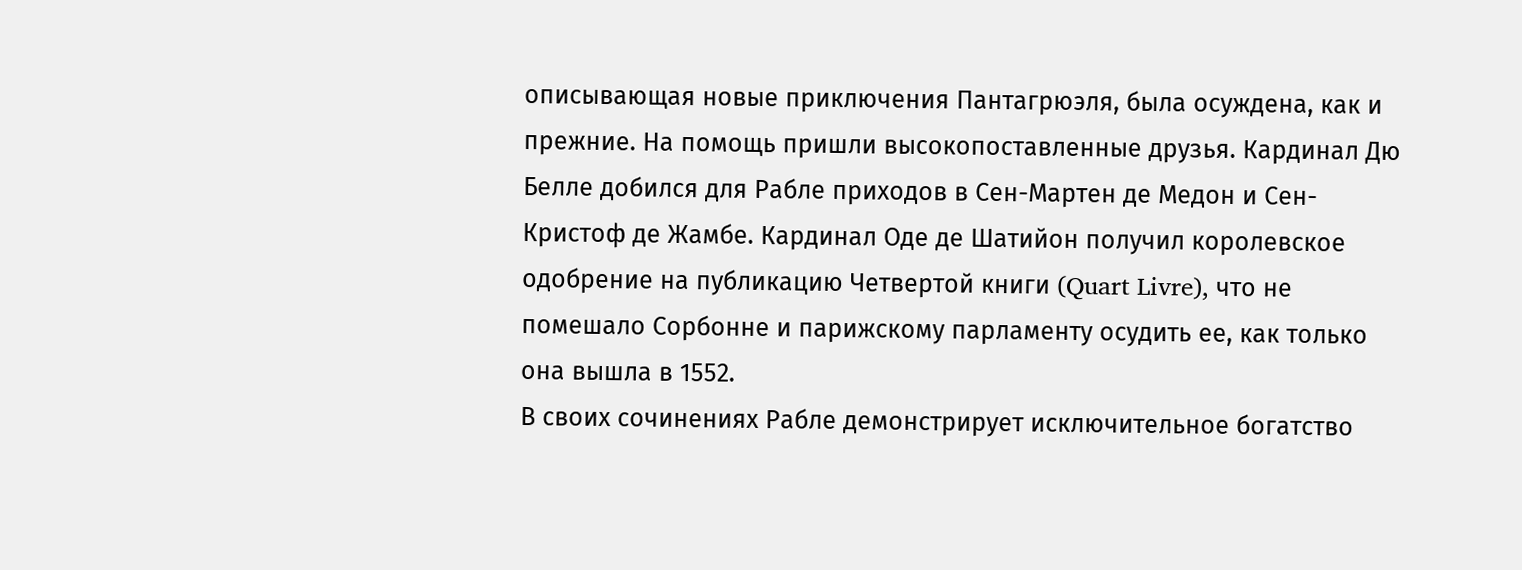описывающая новые приключения Пантагрюэля, была осуждена, как и прежние. На помощь пришли высокопоставленные друзья. Кардинал Дю Белле добился для Рабле приходов в Сен-Мартен де Медон и Сен-Кристоф де Жамбе. Кардинал Оде де Шатийон получил королевское одобрение на публикацию Четвертой книги (Quart Livre), что не помешало Сорбонне и парижскому парламенту осудить ее, как только она вышла в 1552.
В своих сочинениях Рабле демонстрирует исключительное богатство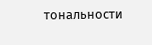тональности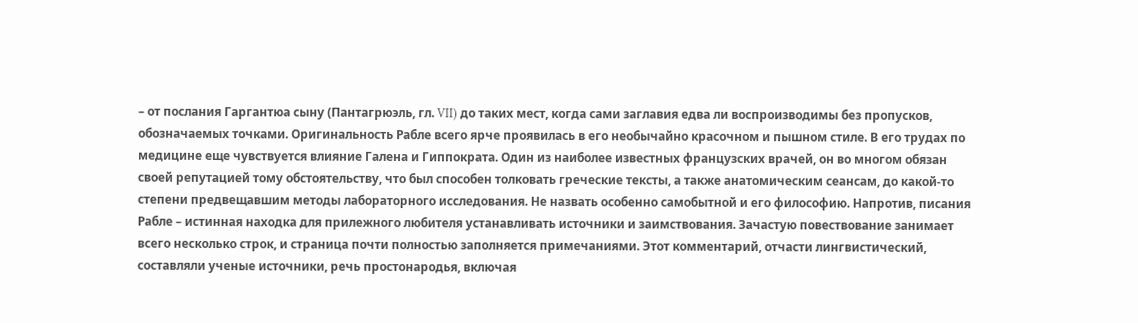– от послания Гаргантюа сыну (Пантагрюэль, гл. VII) до таких мест, когда сами заглавия едва ли воспроизводимы без пропусков, обозначаемых точками. Оригинальность Рабле всего ярче проявилась в его необычайно красочном и пышном стиле. В его трудах по медицине еще чувствуется влияние Галена и Гиппократа. Один из наиболее известных французских врачей, он во многом обязан своей репутацией тому обстоятельству, что был способен толковать греческие тексты, а также анатомическим сеансам, до какой-то степени предвещавшим методы лабораторного исследования. Не назвать особенно самобытной и его философию. Напротив, писания Рабле – истинная находка для прилежного любителя устанавливать источники и заимствования. Зачастую повествование занимает всего несколько строк, и страница почти полностью заполняется примечаниями. Этот комментарий, отчасти лингвистический, составляли ученые источники, речь простонародья, включая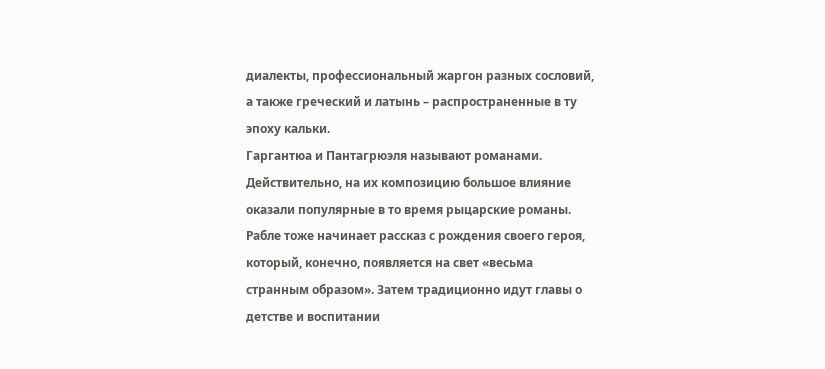диалекты, профессиональный жаргон разных сословий, а также греческий и латынь – распространенные в ту эпоху кальки.
Гаргантюа и Пантагрюэля называют романами. Действительно, на их композицию большое влияние оказали популярные в то время рыцарские романы. Рабле тоже начинает рассказ с рождения своего героя, который, конечно, появляется на свет «весьма странным образом». Затем традиционно идут главы о детстве и воспитании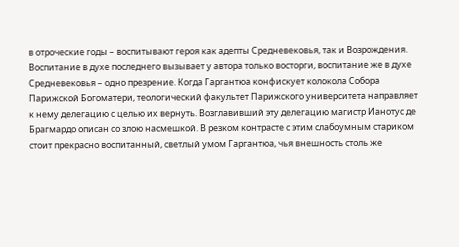в отроческие годы – воспитывают героя как адепты Средневековья, так и Возрождения. Воспитание в духе последнего вызывает у автора только восторги, воспитание же в духе Средневековья – одно презрение. Когда Гаргантюа конфискует колокола Собора Парижской Богоматери, теологический факультет Парижского университета направляет к нему делегацию с целью их вернуть. Возглавивший эту делегацию магистр Ианотус де Брагмардо описан со злою насмешкой. В резком контрасте с этим слабоумным стариком стоит прекрасно воспитанный, светлый умом Гаргантюа, чья внешность столь же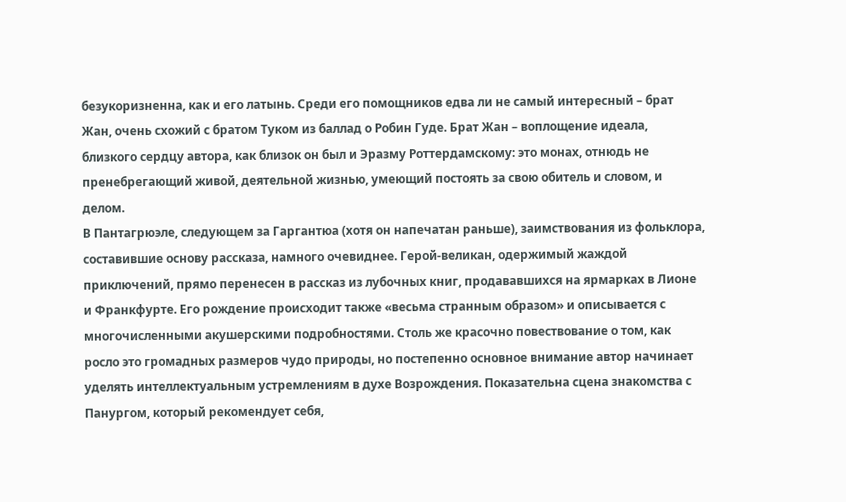безукоризненна, как и его латынь. Среди его помощников едва ли не самый интересный – брат Жан, очень схожий с братом Туком из баллад о Робин Гуде. Брат Жан – воплощение идеала, близкого сердцу автора, как близок он был и Эразму Роттердамскому: это монах, отнюдь не пренебрегающий живой, деятельной жизнью, умеющий постоять за свою обитель и словом, и делом.
В Пантагрюэле, следующем за Гаргантюа (хотя он напечатан раньше), заимствования из фольклора, составившие основу рассказа, намного очевиднее. Герой-великан, одержимый жаждой приключений, прямо перенесен в рассказ из лубочных книг, продававшихся на ярмарках в Лионе и Франкфурте. Его рождение происходит также «весьма странным образом» и описывается с многочисленными акушерскими подробностями. Столь же красочно повествование о том, как росло это громадных размеров чудо природы, но постепенно основное внимание автор начинает уделять интеллектуальным устремлениям в духе Возрождения. Показательна сцена знакомства с Панургом, который рекомендует себя,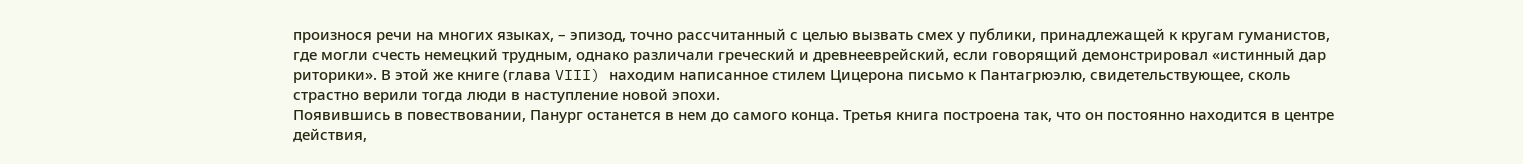произнося речи на многих языках, – эпизод, точно рассчитанный с целью вызвать смех у публики, принадлежащей к кругам гуманистов, где могли счесть немецкий трудным, однако различали греческий и древнееврейский, если говорящий демонстрировал «истинный дар риторики». В этой же книге (глава VIII) находим написанное стилем Цицерона письмо к Пантагрюэлю, свидетельствующее, сколь страстно верили тогда люди в наступление новой эпохи.
Появившись в повествовании, Панург останется в нем до самого конца. Третья книга построена так, что он постоянно находится в центре действия,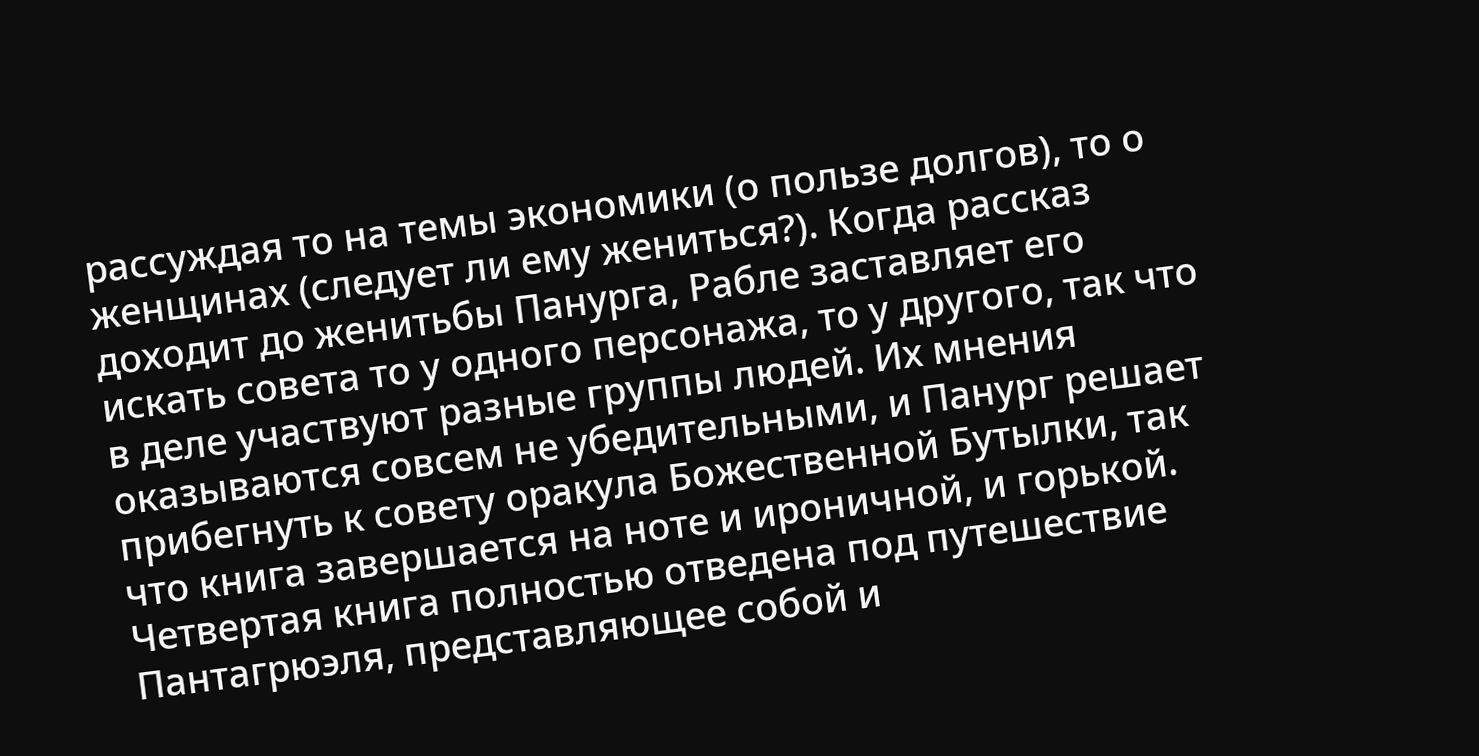рассуждая то на темы экономики (о пользе долгов), то о женщинах (следует ли ему жениться?). Когда рассказ доходит до женитьбы Панурга, Рабле заставляет его искать совета то у одного персонажа, то у другого, так что в деле участвуют разные группы людей. Их мнения оказываются совсем не убедительными, и Панург решает прибегнуть к совету оракула Божественной Бутылки, так что книга завершается на ноте и ироничной, и горькой.
Четвертая книга полностью отведена под путешествие Пантагрюэля, представляющее собой и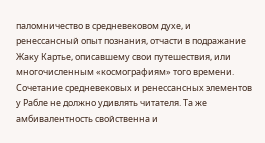паломничество в средневековом духе, и ренессансный опыт познания, отчасти в подражание Жаку Картье, описавшему свои путешествия, или многочисленным «космографиям» того времени. Сочетание средневековых и ренессансных элементов у Рабле не должно удивлять читателя. Та же амбивалентность свойственна и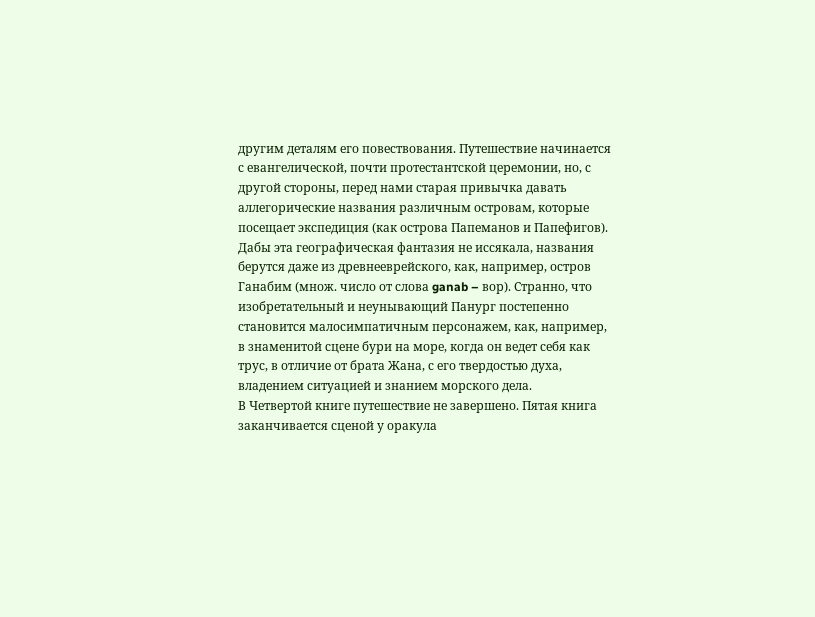другим деталям его повествования. Путешествие начинается с евангелической, почти протестантской церемонии, но, с другой стороны, перед нами старая привычка давать аллегорические названия различным островам, которые посещает экспедиция (как острова Папеманов и Папефигов). Дабы эта географическая фантазия не иссякала, названия берутся даже из древнееврейского, как, например, остров Ганабим (множ. число от слова ganab – вор). Странно, что изобретательный и неунывающий Панург постепенно становится малосимпатичным персонажем, как, например, в знаменитой сцене бури на море, когда он ведет себя как трус, в отличие от брата Жана, с его твердостью духа, владением ситуацией и знанием морского дела.
В Четвертой книге путешествие не завершено. Пятая книга заканчивается сценой у оракула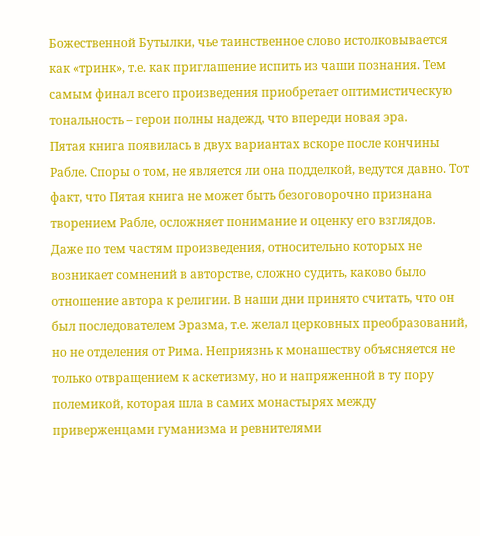Божественной Бутылки, чье таинственное слово истолковывается как «тринк», т.е. как приглашение испить из чаши познания. Тем самым финал всего произведения приобретает оптимистическую тональность – герои полны надежд, что впереди новая эра.
Пятая книга появилась в двух вариантах вскоре после кончины Рабле. Споры о том, не является ли она подделкой, ведутся давно. Тот факт, что Пятая книга не может быть безоговорочно признана творением Рабле, осложняет понимание и оценку его взглядов. Даже по тем частям произведения, относительно которых не возникает сомнений в авторстве, сложно судить, каково было отношение автора к религии. В наши дни принято считать, что он был последователем Эразма, т.е. желал церковных преобразований, но не отделения от Рима. Неприязнь к монашеству объясняется не только отвращением к аскетизму, но и напряженной в ту пору полемикой, которая шла в самих монастырях между приверженцами гуманизма и ревнителями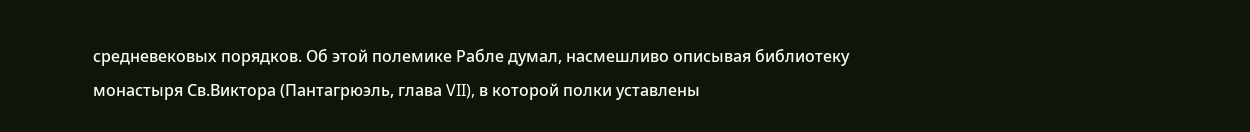средневековых порядков. Об этой полемике Рабле думал, насмешливо описывая библиотеку монастыря Св.Виктора (Пантагрюэль, глава VII), в которой полки уставлены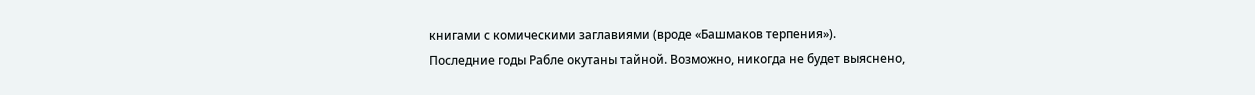книгами с комическими заглавиями (вроде «Башмаков терпения»).
Последние годы Рабле окутаны тайной. Возможно, никогда не будет выяснено,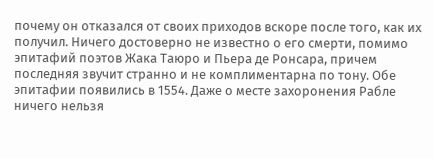почему он отказался от своих приходов вскоре после того, как их получил. Ничего достоверно не известно о его смерти, помимо эпитафий поэтов Жака Таюро и Пьера де Ронсара, причем последняя звучит странно и не комплиментарна по тону. Обе эпитафии появились в 1554. Даже о месте захоронения Рабле ничего нельзя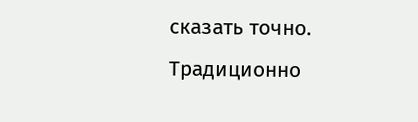сказать точно. Традиционно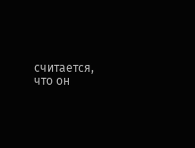считается, что он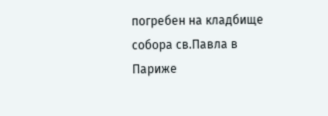погребен на кладбище собора св.Павла в Париже